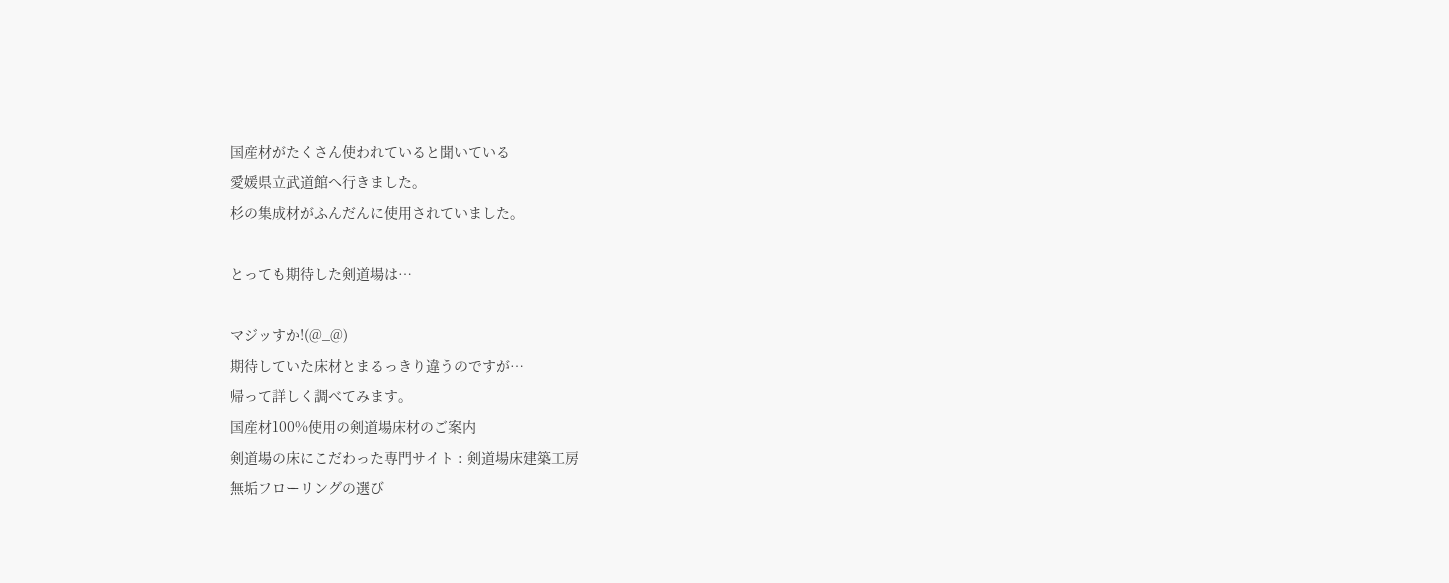国産材がたくさん使われていると聞いている
愛媛県立武道館へ行きました。
杉の集成材がふんだんに使用されていました。

とっても期待した剣道場は…

マジッすか!(@_@)
期待していた床材とまるっきり違うのですが…
帰って詳しく調べてみます。
国産材100%使用の剣道場床材のご案内
剣道場の床にこだわった専門サイト : 剣道場床建築工房
無垢フローリングの選び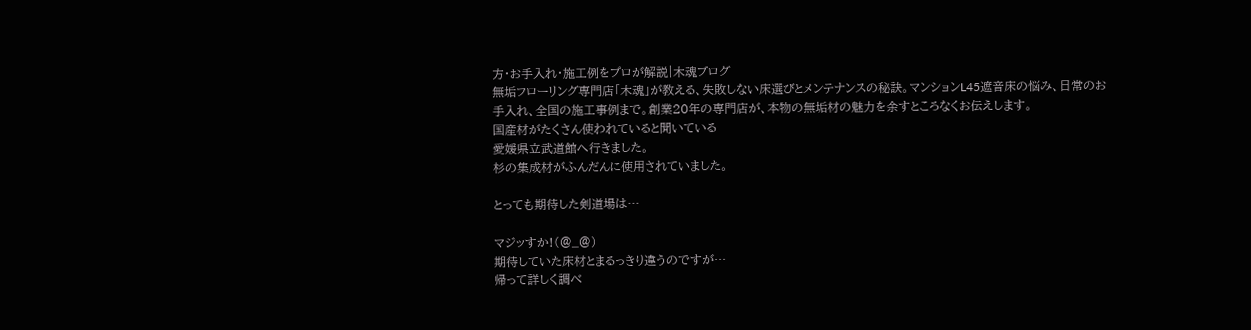方・お手入れ・施工例をプロが解説|木魂ブログ
無垢フローリング専門店「木魂」が教える、失敗しない床選びとメンテナンスの秘訣。マンションL45遮音床の悩み、日常のお手入れ、全国の施工事例まで。創業20年の専門店が、本物の無垢材の魅力を余すところなくお伝えします。
国産材がたくさん使われていると聞いている
愛媛県立武道館へ行きました。
杉の集成材がふんだんに使用されていました。

とっても期待した剣道場は…

マジッすか!(@_@)
期待していた床材とまるっきり違うのですが…
帰って詳しく調べ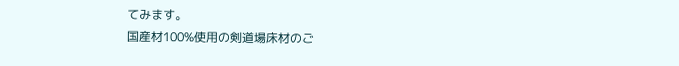てみます。
国産材100%使用の剣道場床材のご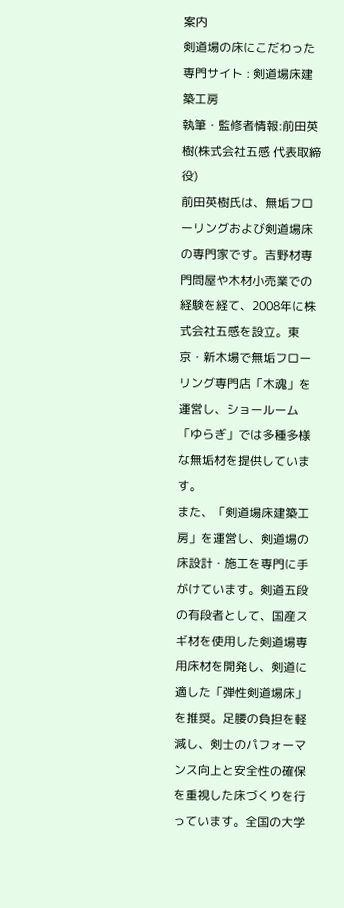案内
剣道場の床にこだわった専門サイト : 剣道場床建築工房
執筆・監修者情報:前田英樹(株式会社五感 代表取締役)
前田英樹氏は、無垢フローリングおよび剣道場床の専門家です。吉野材専門問屋や木材小売業での経験を経て、2008年に株式会社五感を設立。東京・新木場で無垢フローリング専門店「木魂」を運営し、ショールーム「ゆらぎ」では多種多様な無垢材を提供しています。
また、「剣道場床建築工房」を運営し、剣道場の床設計・施工を専門に手がけています。剣道五段の有段者として、国産スギ材を使用した剣道場専用床材を開発し、剣道に適した「弾性剣道場床」を推奨。足腰の負担を軽減し、剣士のパフォーマンス向上と安全性の確保を重視した床づくりを行っています。全国の大学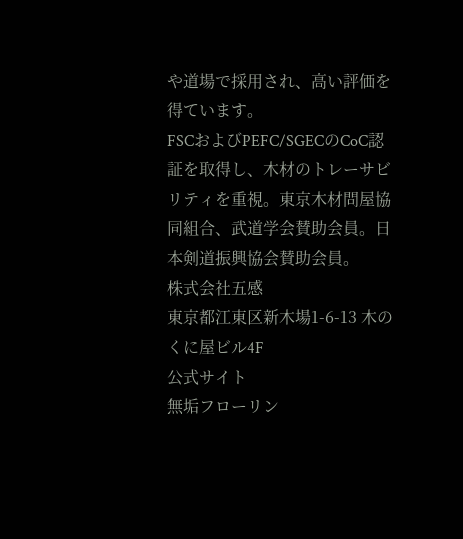や道場で採用され、高い評価を得ています。
FSCおよびPEFC/SGECのCoC認証を取得し、木材のトレーサビリティを重視。東京木材問屋協同組合、武道学会賛助会員。日本剣道振興協会賛助会員。
株式会社五感
東京都江東区新木場1-6-13 木のくに屋ビル4F
公式サイト
無垢フローリン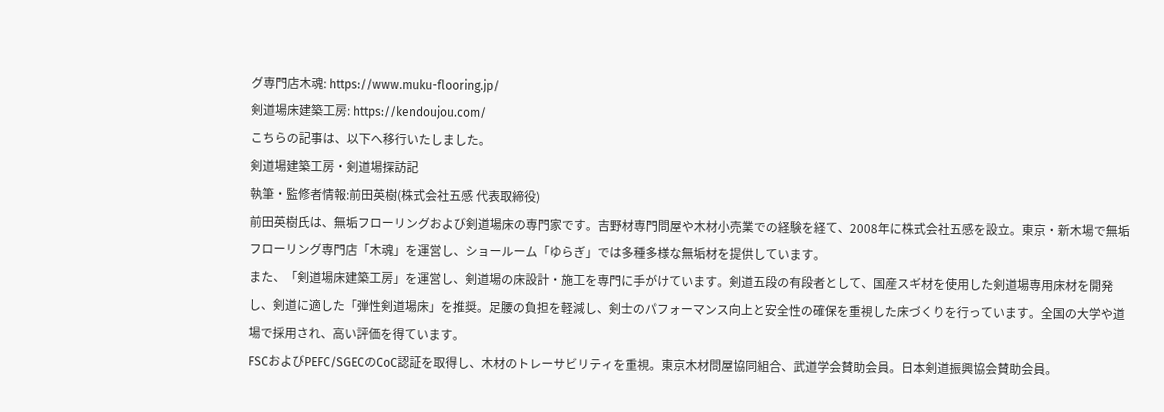グ専門店木魂: https://www.muku-flooring.jp/
剣道場床建築工房: https://kendoujou.com/
こちらの記事は、以下へ移行いたしました。
剣道場建築工房・剣道場探訪記
執筆・監修者情報:前田英樹(株式会社五感 代表取締役)
前田英樹氏は、無垢フローリングおよび剣道場床の専門家です。吉野材専門問屋や木材小売業での経験を経て、2008年に株式会社五感を設立。東京・新木場で無垢フローリング専門店「木魂」を運営し、ショールーム「ゆらぎ」では多種多様な無垢材を提供しています。
また、「剣道場床建築工房」を運営し、剣道場の床設計・施工を専門に手がけています。剣道五段の有段者として、国産スギ材を使用した剣道場専用床材を開発し、剣道に適した「弾性剣道場床」を推奨。足腰の負担を軽減し、剣士のパフォーマンス向上と安全性の確保を重視した床づくりを行っています。全国の大学や道場で採用され、高い評価を得ています。
FSCおよびPEFC/SGECのCoC認証を取得し、木材のトレーサビリティを重視。東京木材問屋協同組合、武道学会賛助会員。日本剣道振興協会賛助会員。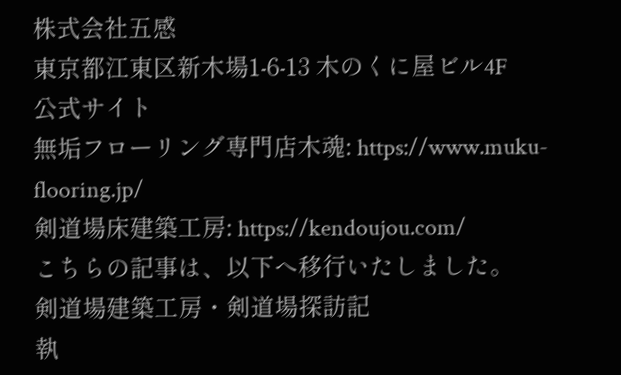株式会社五感
東京都江東区新木場1-6-13 木のくに屋ビル4F
公式サイト
無垢フローリング専門店木魂: https://www.muku-flooring.jp/
剣道場床建築工房: https://kendoujou.com/
こちらの記事は、以下へ移行いたしました。
剣道場建築工房・剣道場探訪記
執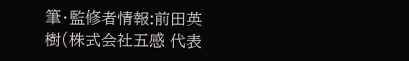筆・監修者情報:前田英樹(株式会社五感 代表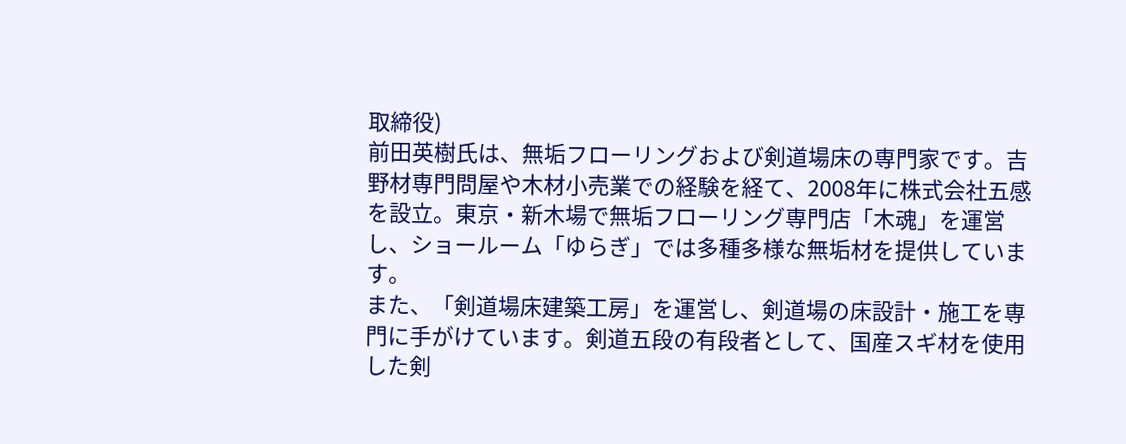取締役)
前田英樹氏は、無垢フローリングおよび剣道場床の専門家です。吉野材専門問屋や木材小売業での経験を経て、2008年に株式会社五感を設立。東京・新木場で無垢フローリング専門店「木魂」を運営し、ショールーム「ゆらぎ」では多種多様な無垢材を提供しています。
また、「剣道場床建築工房」を運営し、剣道場の床設計・施工を専門に手がけています。剣道五段の有段者として、国産スギ材を使用した剣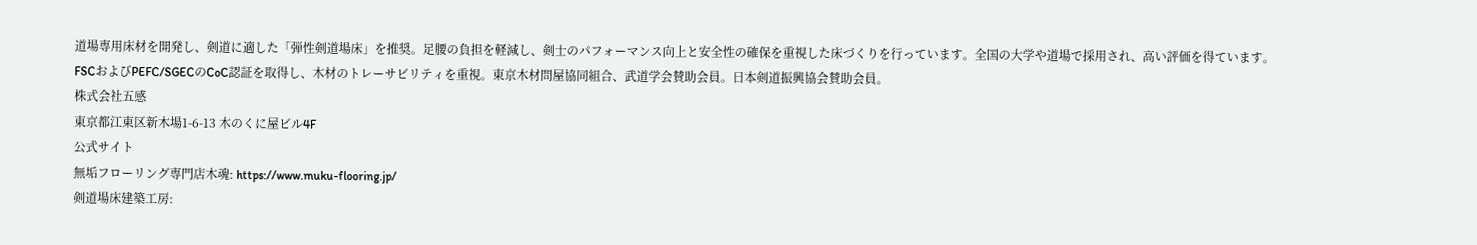道場専用床材を開発し、剣道に適した「弾性剣道場床」を推奨。足腰の負担を軽減し、剣士のパフォーマンス向上と安全性の確保を重視した床づくりを行っています。全国の大学や道場で採用され、高い評価を得ています。
FSCおよびPEFC/SGECのCoC認証を取得し、木材のトレーサビリティを重視。東京木材問屋協同組合、武道学会賛助会員。日本剣道振興協会賛助会員。
株式会社五感
東京都江東区新木場1-6-13 木のくに屋ビル4F
公式サイト
無垢フローリング専門店木魂: https://www.muku-flooring.jp/
剣道場床建築工房: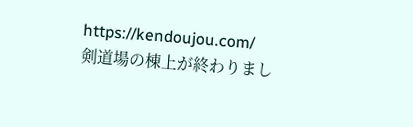https://kendoujou.com/
剣道場の棟上が終わりまし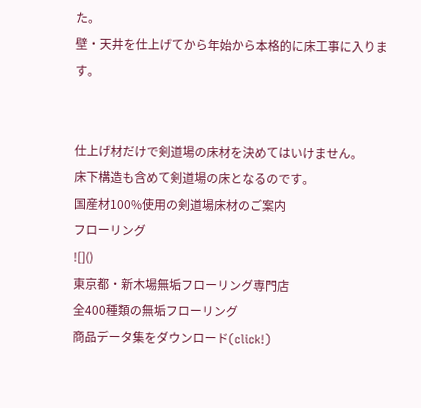た。
壁・天井を仕上げてから年始から本格的に床工事に入ります。


仕上げ材だけで剣道場の床材を決めてはいけません。
床下構造も含めて剣道場の床となるのです。
国産材100%使用の剣道場床材のご案内
フローリング
![]()
東京都・新木場無垢フローリング専門店
全400種類の無垢フローリング
商品データ集をダウンロード(click!)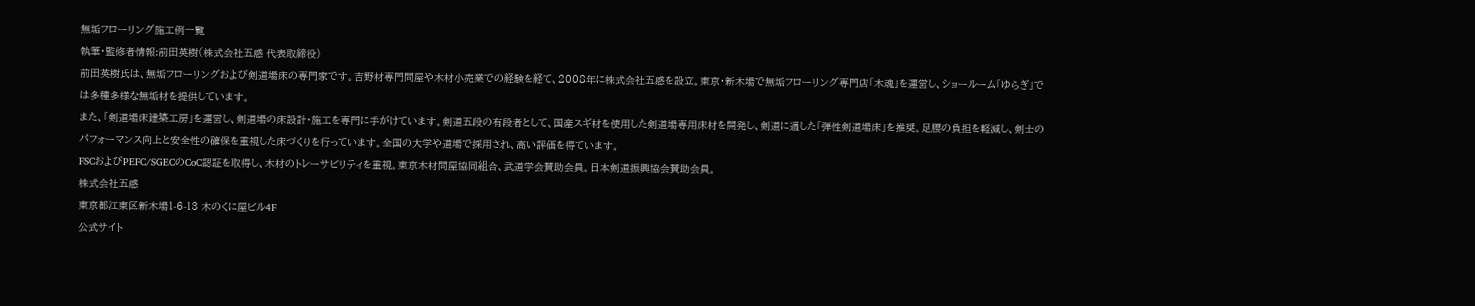無垢フローリング施工例一覧
執筆・監修者情報:前田英樹(株式会社五感 代表取締役)
前田英樹氏は、無垢フローリングおよび剣道場床の専門家です。吉野材専門問屋や木材小売業での経験を経て、2008年に株式会社五感を設立。東京・新木場で無垢フローリング専門店「木魂」を運営し、ショールーム「ゆらぎ」では多種多様な無垢材を提供しています。
また、「剣道場床建築工房」を運営し、剣道場の床設計・施工を専門に手がけています。剣道五段の有段者として、国産スギ材を使用した剣道場専用床材を開発し、剣道に適した「弾性剣道場床」を推奨。足腰の負担を軽減し、剣士のパフォーマンス向上と安全性の確保を重視した床づくりを行っています。全国の大学や道場で採用され、高い評価を得ています。
FSCおよびPEFC/SGECのCoC認証を取得し、木材のトレーサビリティを重視。東京木材問屋協同組合、武道学会賛助会員。日本剣道振興協会賛助会員。
株式会社五感
東京都江東区新木場1-6-13 木のくに屋ビル4F
公式サイト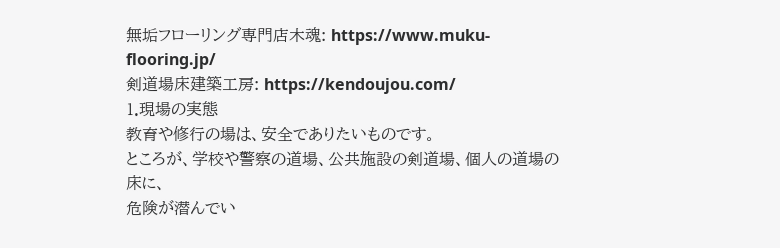無垢フローリング専門店木魂: https://www.muku-flooring.jp/
剣道場床建築工房: https://kendoujou.com/
1.現場の実態
教育や修行の場は、安全でありたいものです。
ところが、学校や警察の道場、公共施設の剣道場、個人の道場の床に、
危険が潜んでい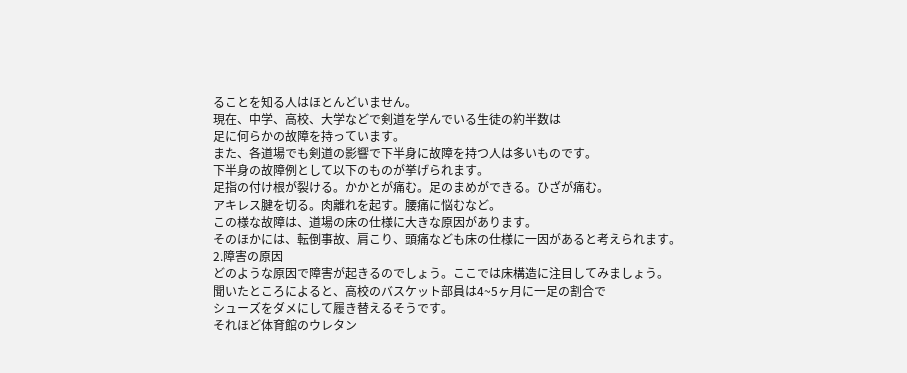ることを知る人はほとんどいません。
現在、中学、高校、大学などで剣道を学んでいる生徒の約半数は
足に何らかの故障を持っています。
また、各道場でも剣道の影響で下半身に故障を持つ人は多いものです。
下半身の故障例として以下のものが挙げられます。
足指の付け根が裂ける。かかとが痛む。足のまめができる。ひざが痛む。
アキレス腱を切る。肉離れを起す。腰痛に悩むなど。
この様な故障は、道場の床の仕様に大きな原因があります。
そのほかには、転倒事故、肩こり、頭痛なども床の仕様に一因があると考えられます。
2.障害の原因
どのような原因で障害が起きるのでしょう。ここでは床構造に注目してみましょう。
聞いたところによると、高校のバスケット部員は4~5ヶ月に一足の割合で
シューズをダメにして履き替えるそうです。
それほど体育館のウレタン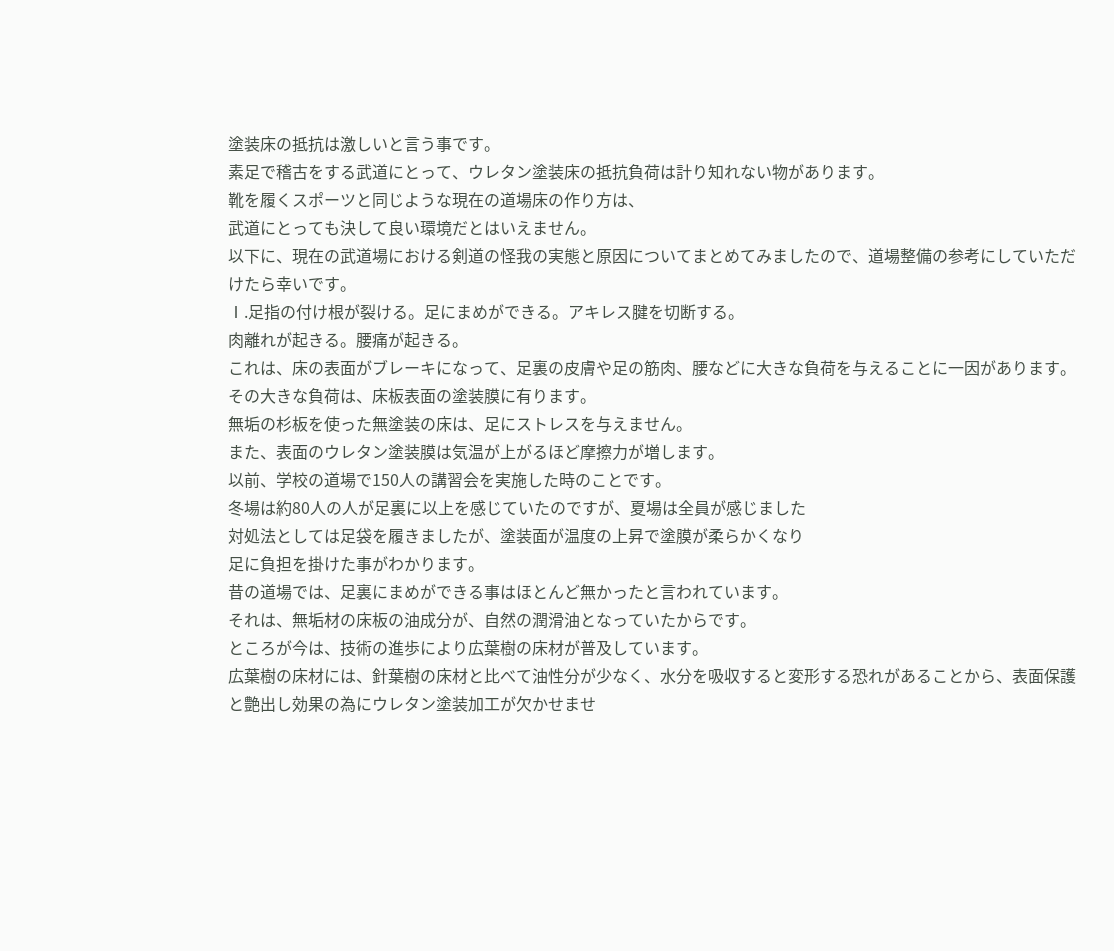塗装床の抵抗は激しいと言う事です。
素足で稽古をする武道にとって、ウレタン塗装床の抵抗負荷は計り知れない物があります。
靴を履くスポーツと同じような現在の道場床の作り方は、
武道にとっても決して良い環境だとはいえません。
以下に、現在の武道場における剣道の怪我の実態と原因についてまとめてみましたので、道場整備の参考にしていただけたら幸いです。
Ⅰ.足指の付け根が裂ける。足にまめができる。アキレス腱を切断する。
肉離れが起きる。腰痛が起きる。
これは、床の表面がブレーキになって、足裏の皮膚や足の筋肉、腰などに大きな負荷を与えることに一因があります。その大きな負荷は、床板表面の塗装膜に有ります。
無垢の杉板を使った無塗装の床は、足にストレスを与えません。
また、表面のウレタン塗装膜は気温が上がるほど摩擦力が増します。
以前、学校の道場で150人の講習会を実施した時のことです。
冬場は約80人の人が足裏に以上を感じていたのですが、夏場は全員が感じました
対処法としては足袋を履きましたが、塗装面が温度の上昇で塗膜が柔らかくなり
足に負担を掛けた事がわかります。
昔の道場では、足裏にまめができる事はほとんど無かったと言われています。
それは、無垢材の床板の油成分が、自然の潤滑油となっていたからです。
ところが今は、技術の進歩により広葉樹の床材が普及しています。
広葉樹の床材には、針葉樹の床材と比べて油性分が少なく、水分を吸収すると変形する恐れがあることから、表面保護と艶出し効果の為にウレタン塗装加工が欠かせませ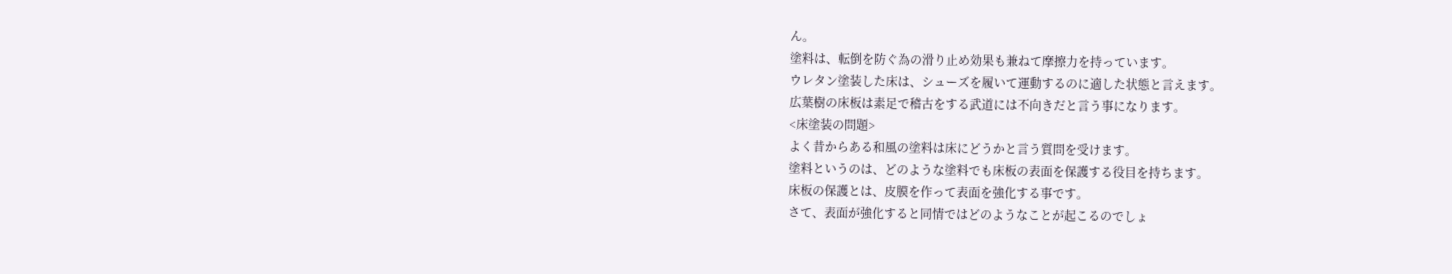ん。
塗料は、転倒を防ぐ為の滑り止め効果も兼ねて摩擦力を持っています。
ウレタン塗装した床は、シューズを履いて運動するのに適した状態と言えます。
広葉樹の床板は素足で稽古をする武道には不向きだと言う事になります。
<床塗装の問題>
よく昔からある和風の塗料は床にどうかと言う質問を受けます。
塗料というのは、どのような塗料でも床板の表面を保護する役目を持ちます。
床板の保護とは、皮膜を作って表面を強化する事です。
さて、表面が強化すると同情ではどのようなことが起こるのでしょ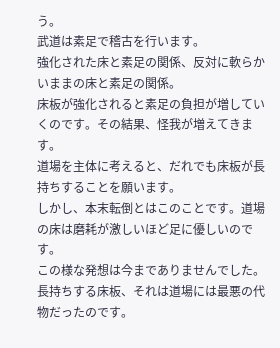う。
武道は素足で稽古を行います。
強化された床と素足の関係、反対に軟らかいままの床と素足の関係。
床板が強化されると素足の負担が増していくのです。その結果、怪我が増えてきます。
道場を主体に考えると、だれでも床板が長持ちすることを願います。
しかし、本末転倒とはこのことです。道場の床は磨耗が激しいほど足に優しいのです。
この様な発想は今までありませんでした。
長持ちする床板、それは道場には最悪の代物だったのです。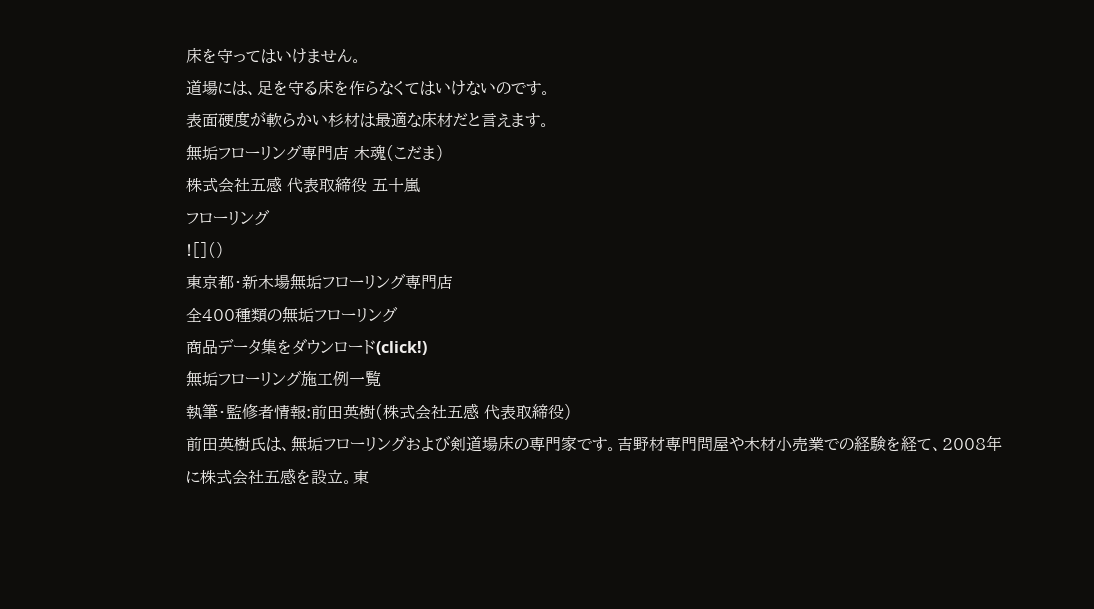床を守ってはいけません。
道場には、足を守る床を作らなくてはいけないのです。
表面硬度が軟らかい杉材は最適な床材だと言えます。
無垢フローリング専門店 木魂(こだま)
株式会社五感 代表取締役 五十嵐
フローリング
![]()
東京都・新木場無垢フローリング専門店
全400種類の無垢フローリング
商品データ集をダウンロード(click!)
無垢フローリング施工例一覧
執筆・監修者情報:前田英樹(株式会社五感 代表取締役)
前田英樹氏は、無垢フローリングおよび剣道場床の専門家です。吉野材専門問屋や木材小売業での経験を経て、2008年に株式会社五感を設立。東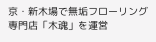京・新木場で無垢フローリング専門店「木魂」を運営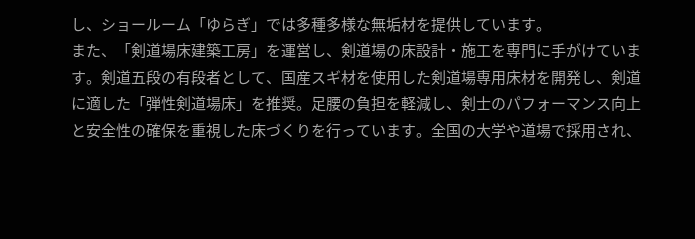し、ショールーム「ゆらぎ」では多種多様な無垢材を提供しています。
また、「剣道場床建築工房」を運営し、剣道場の床設計・施工を専門に手がけています。剣道五段の有段者として、国産スギ材を使用した剣道場専用床材を開発し、剣道に適した「弾性剣道場床」を推奨。足腰の負担を軽減し、剣士のパフォーマンス向上と安全性の確保を重視した床づくりを行っています。全国の大学や道場で採用され、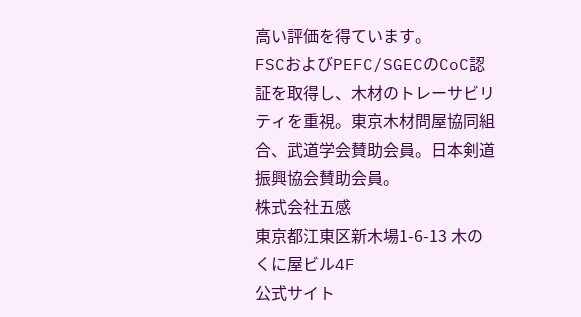高い評価を得ています。
FSCおよびPEFC/SGECのCoC認証を取得し、木材のトレーサビリティを重視。東京木材問屋協同組合、武道学会賛助会員。日本剣道振興協会賛助会員。
株式会社五感
東京都江東区新木場1-6-13 木のくに屋ビル4F
公式サイト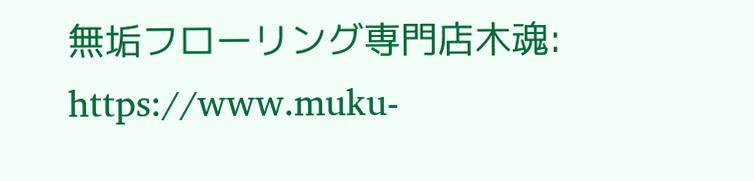無垢フローリング専門店木魂: https://www.muku-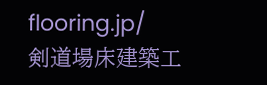flooring.jp/
剣道場床建築工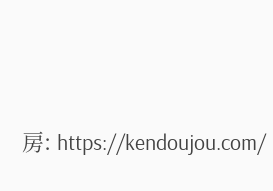房: https://kendoujou.com/